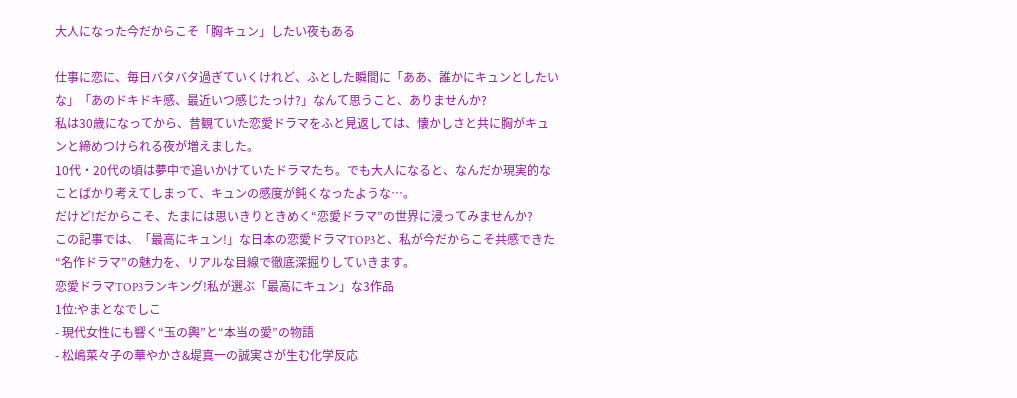大人になった今だからこそ「胸キュン」したい夜もある

仕事に恋に、毎日バタバタ過ぎていくけれど、ふとした瞬間に「ああ、誰かにキュンとしたいな」「あのドキドキ感、最近いつ感じたっけ?」なんて思うこと、ありませんか?
私は30歳になってから、昔観ていた恋愛ドラマをふと見返しては、懐かしさと共に胸がキュンと締めつけられる夜が増えました。
10代・20代の頃は夢中で追いかけていたドラマたち。でも大人になると、なんだか現実的なことばかり考えてしまって、キュンの感度が鈍くなったような…。
だけど!だからこそ、たまには思いきりときめく“恋愛ドラマ”の世界に浸ってみませんか?
この記事では、「最高にキュン!」な日本の恋愛ドラマTOP3と、私が今だからこそ共感できた“名作ドラマ”の魅力を、リアルな目線で徹底深掘りしていきます。
恋愛ドラマTOP3ランキング!私が選ぶ「最高にキュン」な3作品
1位:やまとなでしこ
- 現代女性にも響く“玉の輿”と“本当の愛”の物語
- 松嶋菜々子の華やかさ&堤真一の誠実さが生む化学反応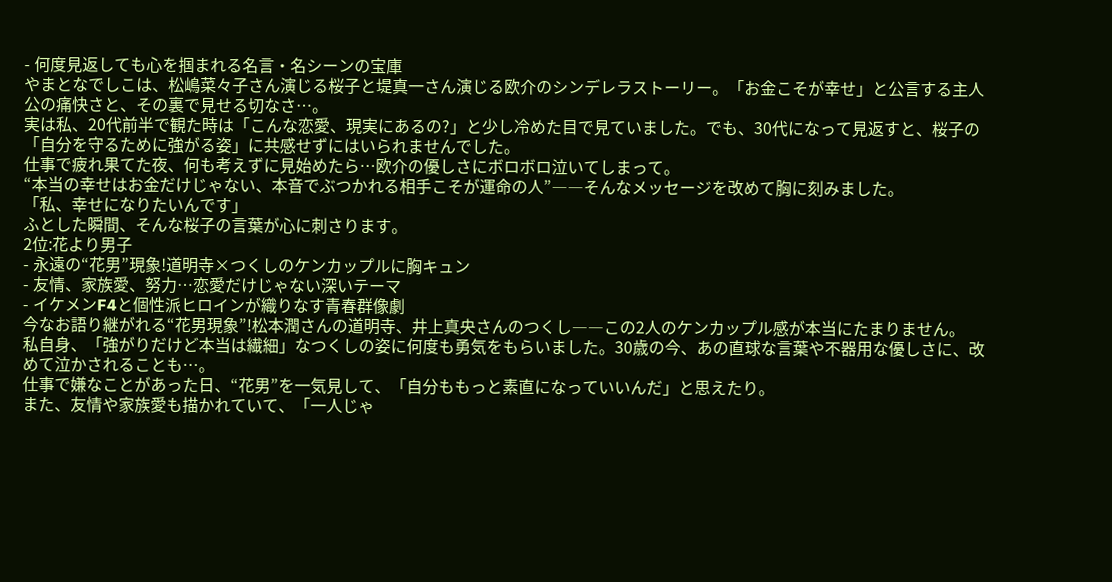- 何度見返しても心を掴まれる名言・名シーンの宝庫
やまとなでしこは、松嶋菜々子さん演じる桜子と堤真一さん演じる欧介のシンデレラストーリー。「お金こそが幸せ」と公言する主人公の痛快さと、その裏で見せる切なさ…。
実は私、20代前半で観た時は「こんな恋愛、現実にあるの?」と少し冷めた目で見ていました。でも、30代になって見返すと、桜子の「自分を守るために強がる姿」に共感せずにはいられませんでした。
仕事で疲れ果てた夜、何も考えずに見始めたら…欧介の優しさにボロボロ泣いてしまって。
“本当の幸せはお金だけじゃない、本音でぶつかれる相手こそが運命の人”――そんなメッセージを改めて胸に刻みました。
「私、幸せになりたいんです」
ふとした瞬間、そんな桜子の言葉が心に刺さります。
2位:花より男子
- 永遠の“花男”現象!道明寺×つくしのケンカップルに胸キュン
- 友情、家族愛、努力…恋愛だけじゃない深いテーマ
- イケメンF4と個性派ヒロインが織りなす青春群像劇
今なお語り継がれる“花男現象”!松本潤さんの道明寺、井上真央さんのつくし――この2人のケンカップル感が本当にたまりません。
私自身、「強がりだけど本当は繊細」なつくしの姿に何度も勇気をもらいました。30歳の今、あの直球な言葉や不器用な優しさに、改めて泣かされることも…。
仕事で嫌なことがあった日、“花男”を一気見して、「自分ももっと素直になっていいんだ」と思えたり。
また、友情や家族愛も描かれていて、「一人じゃ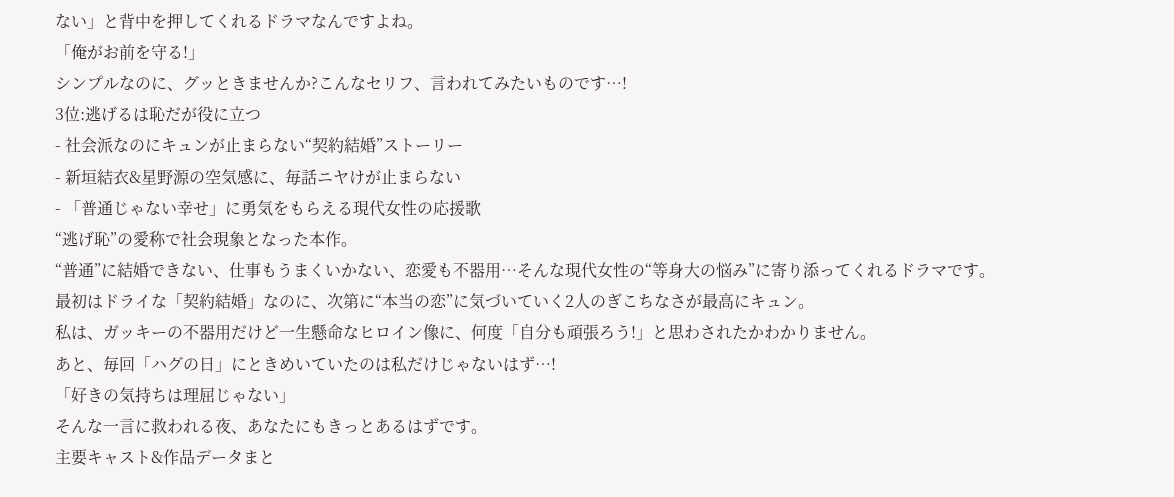ない」と背中を押してくれるドラマなんですよね。
「俺がお前を守る!」
シンプルなのに、グッときませんか?こんなセリフ、言われてみたいものです…!
3位:逃げるは恥だが役に立つ
- 社会派なのにキュンが止まらない“契約結婚”ストーリー
- 新垣結衣&星野源の空気感に、毎話ニヤけが止まらない
- 「普通じゃない幸せ」に勇気をもらえる現代女性の応援歌
“逃げ恥”の愛称で社会現象となった本作。
“普通”に結婚できない、仕事もうまくいかない、恋愛も不器用…そんな現代女性の“等身大の悩み”に寄り添ってくれるドラマです。
最初はドライな「契約結婚」なのに、次第に“本当の恋”に気づいていく2人のぎこちなさが最高にキュン。
私は、ガッキーの不器用だけど一生懸命なヒロイン像に、何度「自分も頑張ろう!」と思わされたかわかりません。
あと、毎回「ハグの日」にときめいていたのは私だけじゃないはず…!
「好きの気持ちは理屈じゃない」
そんな一言に救われる夜、あなたにもきっとあるはずです。
主要キャスト&作品データまと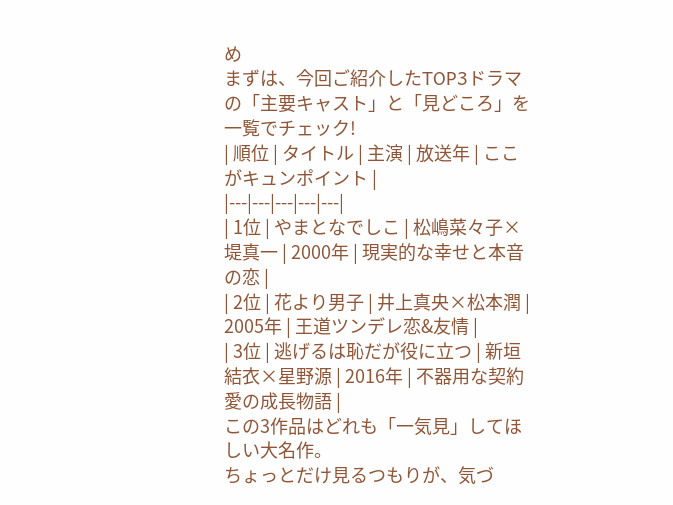め
まずは、今回ご紹介したTOP3ドラマの「主要キャスト」と「見どころ」を一覧でチェック!
| 順位 | タイトル | 主演 | 放送年 | ここがキュンポイント |
|---|---|---|---|---|
| 1位 | やまとなでしこ | 松嶋菜々子×堤真一 | 2000年 | 現実的な幸せと本音の恋 |
| 2位 | 花より男子 | 井上真央×松本潤 | 2005年 | 王道ツンデレ恋&友情 |
| 3位 | 逃げるは恥だが役に立つ | 新垣結衣×星野源 | 2016年 | 不器用な契約愛の成長物語 |
この3作品はどれも「一気見」してほしい大名作。
ちょっとだけ見るつもりが、気づ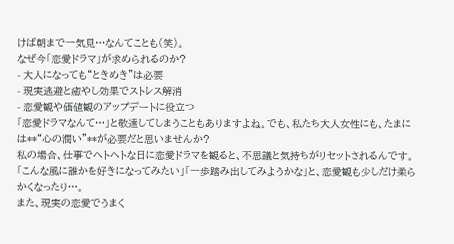けば朝まで一気見…なんてことも(笑)。
なぜ今「恋愛ドラマ」が求められるのか?
- 大人になっても“ときめき”は必要
- 現実逃避と癒やし効果でストレス解消
- 恋愛観や価値観のアップデートに役立つ
「恋愛ドラマなんて…」と敬遠してしまうこともありますよね。でも、私たち大人女性にも、たまには**“心の潤い”**が必要だと思いませんか?
私の場合、仕事でヘトヘトな日に恋愛ドラマを観ると、不思議と気持ちがリセットされるんです。
「こんな風に誰かを好きになってみたい」「一歩踏み出してみようかな」と、恋愛観も少しだけ柔らかくなったり…。
また、現実の恋愛でうまく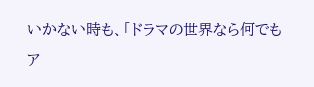いかない時も、「ドラマの世界なら何でもア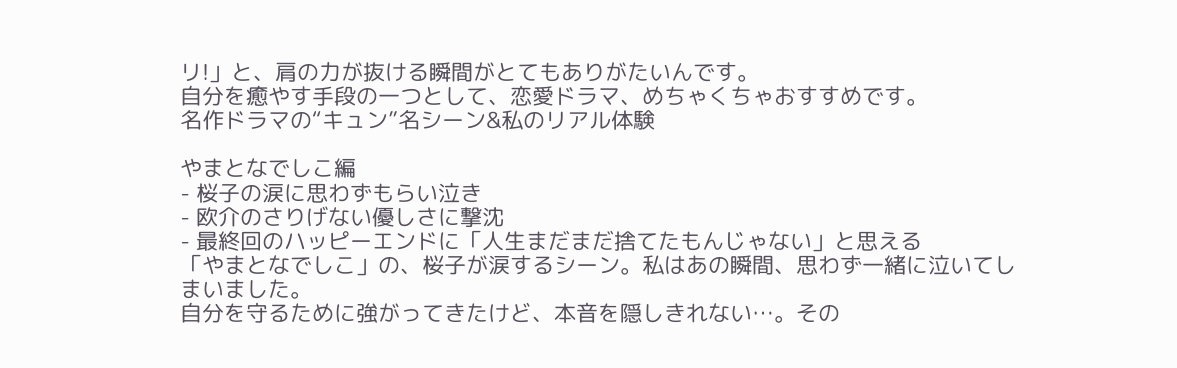リ!」と、肩の力が抜ける瞬間がとてもありがたいんです。
自分を癒やす手段の一つとして、恋愛ドラマ、めちゃくちゃおすすめです。
名作ドラマの“キュン”名シーン&私のリアル体験

やまとなでしこ編
- 桜子の涙に思わずもらい泣き
- 欧介のさりげない優しさに撃沈
- 最終回のハッピーエンドに「人生まだまだ捨てたもんじゃない」と思える
「やまとなでしこ」の、桜子が涙するシーン。私はあの瞬間、思わず一緒に泣いてしまいました。
自分を守るために強がってきたけど、本音を隠しきれない…。その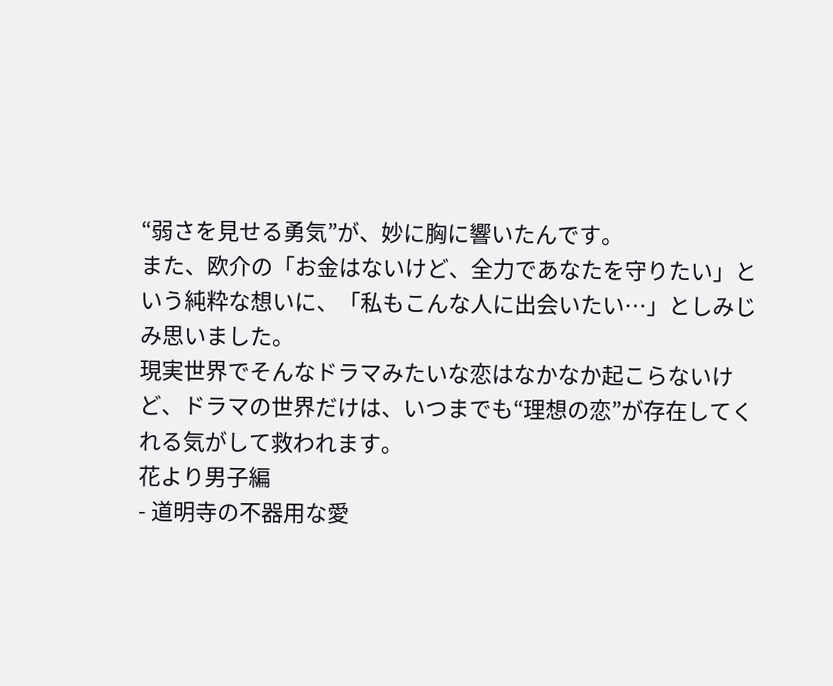“弱さを見せる勇気”が、妙に胸に響いたんです。
また、欧介の「お金はないけど、全力であなたを守りたい」という純粋な想いに、「私もこんな人に出会いたい…」としみじみ思いました。
現実世界でそんなドラマみたいな恋はなかなか起こらないけど、ドラマの世界だけは、いつまでも“理想の恋”が存在してくれる気がして救われます。
花より男子編
- 道明寺の不器用な愛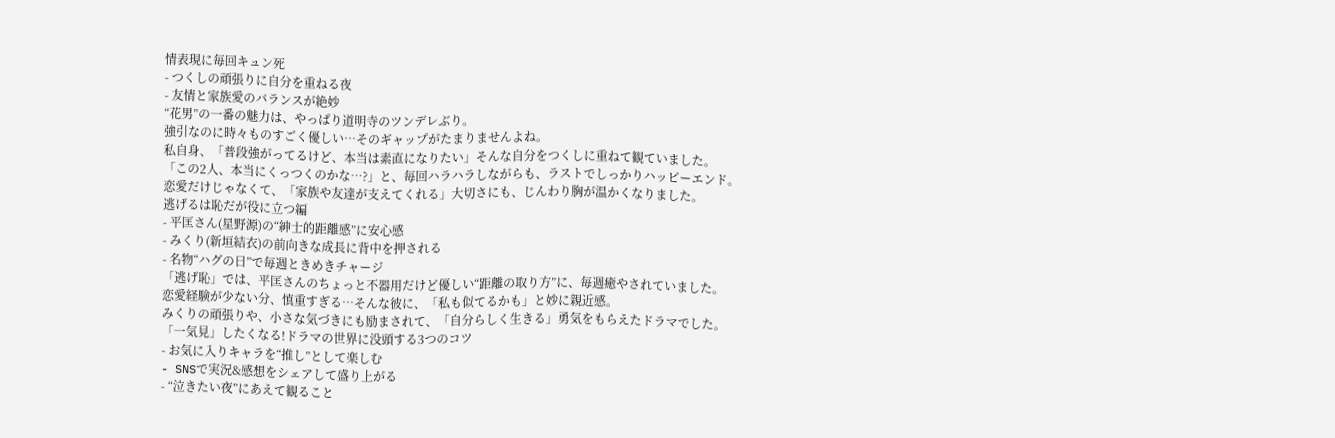情表現に毎回キュン死
- つくしの頑張りに自分を重ねる夜
- 友情と家族愛のバランスが絶妙
“花男”の一番の魅力は、やっぱり道明寺のツンデレぶり。
強引なのに時々ものすごく優しい…そのギャップがたまりませんよね。
私自身、「普段強がってるけど、本当は素直になりたい」そんな自分をつくしに重ねて観ていました。
「この2人、本当にくっつくのかな…?」と、毎回ハラハラしながらも、ラストでしっかりハッピーエンド。
恋愛だけじゃなくて、「家族や友達が支えてくれる」大切さにも、じんわり胸が温かくなりました。
逃げるは恥だが役に立つ編
- 平匡さん(星野源)の“紳士的距離感”に安心感
- みくり(新垣結衣)の前向きな成長に背中を押される
- 名物“ハグの日”で毎週ときめきチャージ
「逃げ恥」では、平匡さんのちょっと不器用だけど優しい“距離の取り方”に、毎週癒やされていました。
恋愛経験が少ない分、慎重すぎる…そんな彼に、「私も似てるかも」と妙に親近感。
みくりの頑張りや、小さな気づきにも励まされて、「自分らしく生きる」勇気をもらえたドラマでした。
「一気見」したくなる!ドラマの世界に没頭する3つのコツ
- お気に入りキャラを“推し”として楽しむ
- SNSで実況&感想をシェアして盛り上がる
- “泣きたい夜”にあえて観ること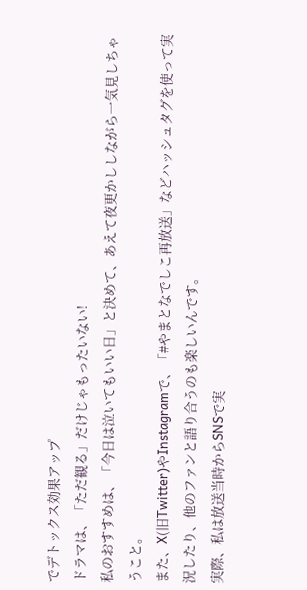でデトックス効果アップ
ドラマは、「ただ観る」だけじゃもったいない!
私のおすすめは、「今日は泣いてもいい日」と決めて、あえて夜更かししながら一気見しちゃうこと。
また、X(旧Twitter)やInstagramで、「#やまとなでしこ再放送」などハッシュタグを使って実況したり、他のファンと語り合うのも楽しいんです。
実際、私は放送当時からSNSで実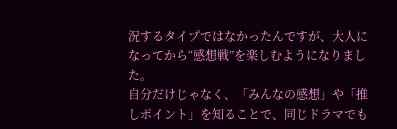況するタイプではなかったんですが、大人になってから“感想戦”を楽しむようになりました。
自分だけじゃなく、「みんなの感想」や「推しポイント」を知ることで、同じドラマでも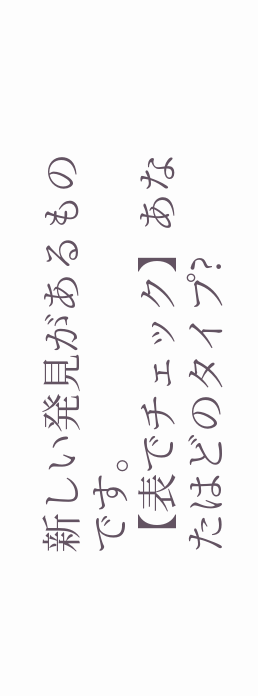新しい発見があるものです。
【表でチェック】あなたはどのタイプ?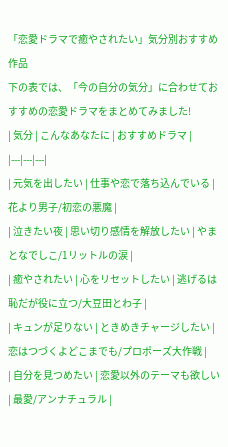「恋愛ドラマで癒やされたい」気分別おすすめ作品
下の表では、「今の自分の気分」に合わせておすすめの恋愛ドラマをまとめてみました!
| 気分 | こんなあなたに | おすすめドラマ |
|---|---|---|
| 元気を出したい | 仕事や恋で落ち込んでいる | 花より男子/初恋の悪魔 |
| 泣きたい夜 | 思い切り感情を解放したい | やまとなでしこ/1リットルの涙 |
| 癒やされたい | 心をリセットしたい | 逃げるは恥だが役に立つ/大豆田とわ子 |
| キュンが足りない | ときめきチャージしたい | 恋はつづくよどこまでも/プロポーズ大作戦 |
| 自分を見つめたい | 恋愛以外のテーマも欲しい | 最愛/アンナチュラル |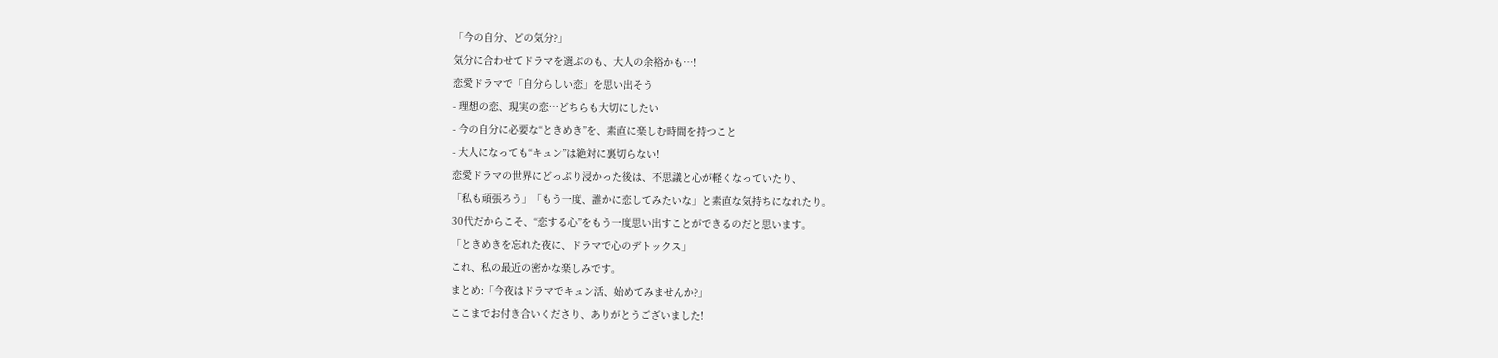「今の自分、どの気分?」
気分に合わせてドラマを選ぶのも、大人の余裕かも…!
恋愛ドラマで「自分らしい恋」を思い出そう
- 理想の恋、現実の恋…どちらも大切にしたい
- 今の自分に必要な“ときめき”を、素直に楽しむ時間を持つこと
- 大人になっても“キュン”は絶対に裏切らない!
恋愛ドラマの世界にどっぷり浸かった後は、不思議と心が軽くなっていたり、
「私も頑張ろう」「もう一度、誰かに恋してみたいな」と素直な気持ちになれたり。
30代だからこそ、“恋する心”をもう一度思い出すことができるのだと思います。
「ときめきを忘れた夜に、ドラマで心のデトックス」
これ、私の最近の密かな楽しみです。
まとめ:「今夜はドラマでキュン活、始めてみませんか?」
ここまでお付き合いくださり、ありがとうございました!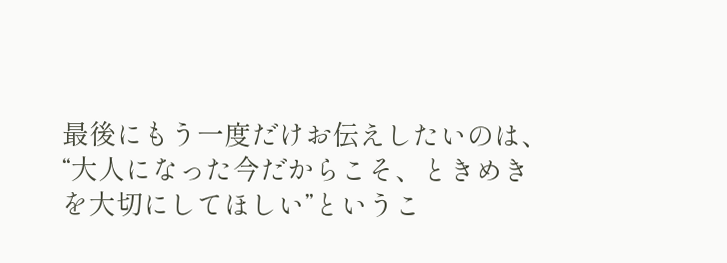最後にもう一度だけお伝えしたいのは、
“大人になった今だからこそ、ときめきを大切にしてほしい”というこ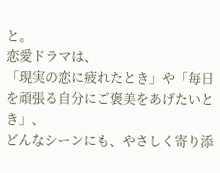と。
恋愛ドラマは、
「現実の恋に疲れたとき」や「毎日を頑張る自分にご褒美をあげたいとき」、
どんなシーンにも、やさしく寄り添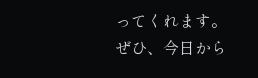ってくれます。
ぜひ、今日から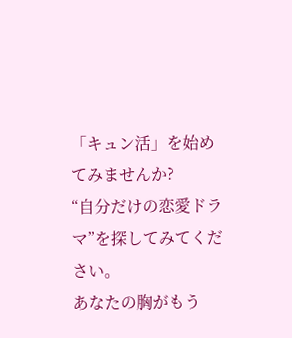「キュン活」を始めてみませんか?
“自分だけの恋愛ドラマ”を探してみてください。
あなたの胸がもう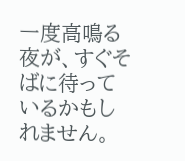一度高鳴る夜が、すぐそばに待っているかもしれません。